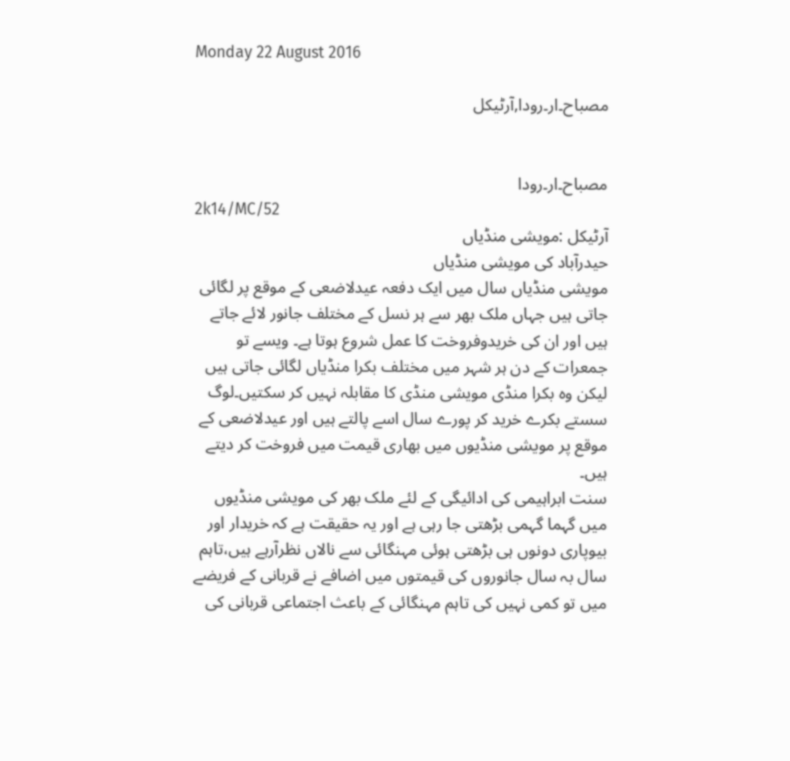Monday 22 August 2016

مصباح۔ار۔رودا,آرٹیکل


مصباح۔ار۔رودا
2k14/MC/52
آرٹیکل :مویشی منڈیاں
حیدرآباد کی مویشی منڈیاں
مویشی منڈیاں سال میں ایک دفعہ عیدلاضعی کے موقع پر لگائی جاتی ہیں جہاں ملک بھر سے ہر نسل کے مختلف جانور لائے جاتے ہیں اور ان کی خریدوفروخت کا عمل شروع ہوتا ہے۔ ویسے تو جمعرات کے دن ہر شہر میں مختلف بکرا منڈیاں لگائی جاتی ہیں لیکن وہ بکرا منڈی مویشی منڈی کا مقابلہ نہیں کر سکتیں۔لوگ سستے بکرے خرید کر پورے سال اسے پالتے ہیں اور عیدلاضعی کے موقع پر مویشی منڈیوں میں بھاری قیمت میں فروخت کر دیتے ہیں۔
سنت ابراہیمی کی ادائیگی کے لئے ملک بھر کی مویشی منڈیوں میں گہما گہمی بڑھتی جا رہی ہے اور یہ حقیقت ہے کہ خریدار اور بیوپاری دونوں ہی بڑھتی ہوئی مہنگائی سے نالاں نظرآرہے ہیں،تاہم سال بہ سال جانوروں کی قیمتوں میں اضافے نے قربانی کے فریضے میں تو کمی نہیں کی تاہم مہنگائی کے باعث اجتماعی قربانی کی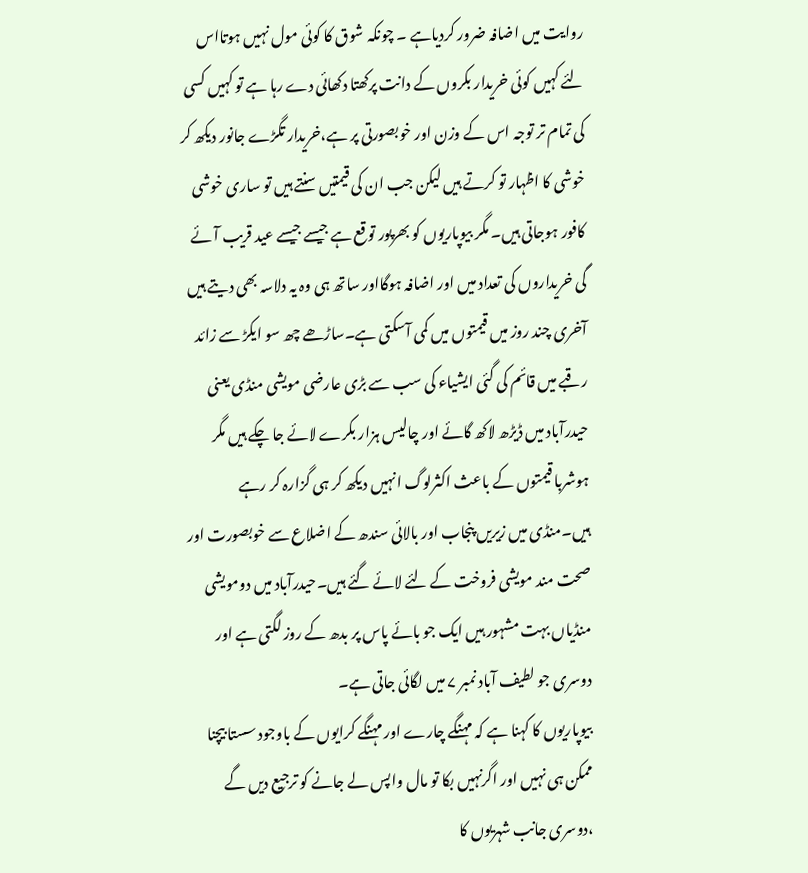روایت میں اضافہ ضرور کردیاہے ۔ چونکہ شوق کا کوئی مول نہیں ہوتااس لئے کہیں کوئی خریدار بکروں کے دانت پرکھتا دکھائی دے رہا ہے تو کہیں کسی کی تمام تر توجہ اس کے وزن اور خوبصورتی پر ہے،خریدار تگڑے جانور دیکھ کر خوشی کا اظہار تو کرتے ہیں لیکن جب ان کی قیمتیں سنتے ہیں تو ساری خوشی کافور ہوجاتی ہیں۔ مگر بیوپاریوں کو بھرپور توقع ہے جیسے جیسے عید قریب آئے گی خریداروں کی تعداد میں اور اضافہ ہوگااور ساتھ ہی وہ یہ دلاسہ بھی دیتے ہیں آخری چند روز میں قیمتوں میں کمی آسکتی ہے۔ساڑھے چھ سو ایکڑ سے زائد رقبے میں قائم کی گئی ایشیاء کی سب سے بڑی عارضی مویشی منڈی یعنی حیدرآباد میں ڈیڑھ لاکھ گائے اور چالیس ہزار بکرے لائے جا چکے ہیں مگر ہوشربا قیمتوں کے باعث اکثرلوگ انہیں دیکھ کر ہی گزارہ کر رہے ہیں۔منڈی میں زیریں پنجاب اور بالائی سندھ کے اضلاع سے خوبصورت اور صحت مند مویشی فروخت کے لئے لائے گئے ہیں۔حیدرآباد میں دومویشی منڈیاں بہت مشہور ہیں ایک جو بائے پاس پر بدھ کے روز لگتی ہے اور دوسری جو لطیف آباد نمبر ۷ میں لگائی جاتی ہے۔
بیوپاریوں کا کہنا ہے کہ مہنگے چارے اور مہنگے کرایوں کے باوجود سستا بیچنا ممکن ہی نہیں اور اگرنہیں بکا تو مال واپس لے جانے کو ترجیع دیں گے ،دوسری جانب شہریوں کا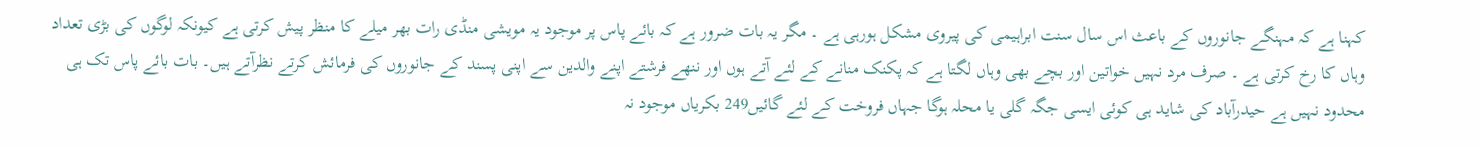کہنا ہے کہ مہنگے جانوروں کے باعث اس سال سنت ابراہیمی کی پیروی مشکل ہورہی ہے ۔ مگر یہ بات ضرور ہے کہ بائے پاس پر موجود یہ مویشی منڈی رات بھر میلے کا منظر پیش کرتی ہے کیونکہ لوگوں کی بڑی تعداد وہاں کا رخ کرتی ہے ۔ صرف مرد نہیں خواتین اور بچے بھی وہاں لگتا ہے کہ پکنک منانے کے لئے آتے ہوں اور ننھے فرشتے اپنے والدین سے اپنی پسند کے جانوروں کی فرمائش کرتے نظرآتے ہیں۔ بات بائے پاس تک ہی محدود نہیں ہے حیدرآباد کی شاید ہی کوئی ایسی جگہ گلی یا محلہ ہوگا جہاں فروخت کے لئے گائیں249 بکریاں موجود نہ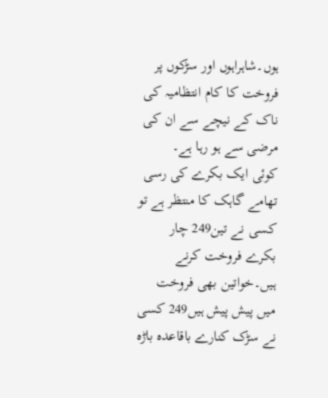ہوں۔شاہراہوں اور سڑکوں پر فروخت کا کام انتظامیہ کی ناک کے نیچے سے ان کی مرضی سے ہو رہا ہے۔
کوئی ایک بکرے کی رسی تھامے گاہک کا منتظر ہے تو کسی نے تین249 چار بکرے فروخت کرنے ہیں۔خواتین بھی فروخت میں پیش پیش ہیں249 کسی نے سڑک کنارے باقاعدہ باڑہ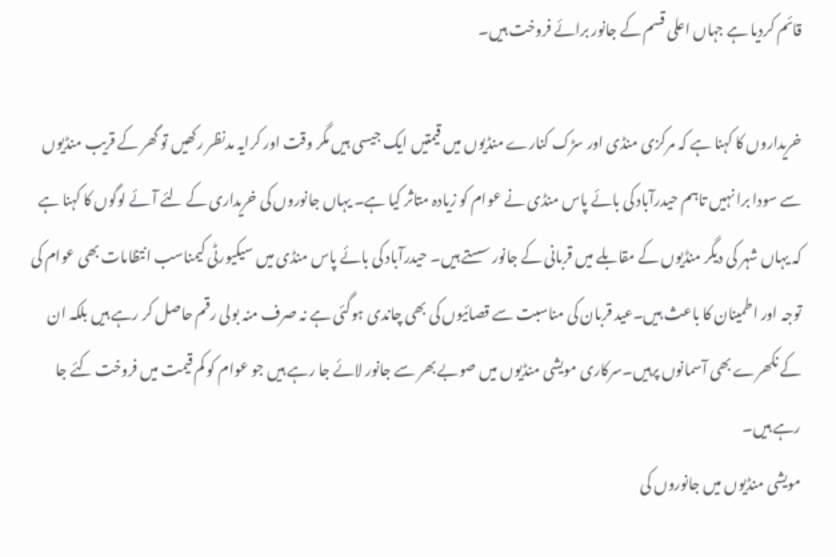قائم کردیا ہے جہاں اعلی قسم کے جانور برائے فروخت ہیں۔

خریداروں کا کہنا ہے کہ مرکزی منڈی اور سڑک کنارے منڈیوں میں قیمتیں ایک جیسی ہیں مگر وقت اور کرایہ مدنظر رکھیں تو گھر کے قریب منڈیوں سے سودا برا نہیں تاہم حیدرآباد کی بائے پاس منڈی نے عوام کو زیادہ متاثر کیا ہے۔ یہاں جانوروں کی خریداری کے لئے آئے لوگوں کا کہنا ہے کہ یہاں شہر کی دیگر منڈیوں کے مقابلے میں قربانی کے جانور سستے ہیں۔ حیدرآباد کی بائے پاس منڈی میں سیکیورٹی کیمناسب انتظامات بھی عوام کی توجہ اور اطمینان کا باعث ہیں۔عید قربان کی مناسبت سے قصائیوں کی بھی چاندی ہوگئی ہے نہ صرف منہ بولی رقم حاصل کر رہے ہیں بلکہ ان کے نکھرے بھی آسمانوں پرہیں۔سرکاری مویشی منڈیوں میں صوبے بھر سے جانور لائے جا رہے ہیں جو عوام کو کم قیمت میں فروخت کئے جا رہے ہیں۔
مویشی منڈیوں میں جانوروں کی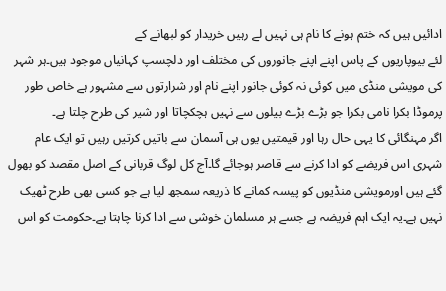ادائیں ہیں کہ ختم ہونے کا نام ہی نہیں لے رہیں خریدار کو لبھانے کے
لئے بیوپاریوں کے پاس اپنے اپنے جانوروں کی مختلف اور دلچسپ کہانیاں موجود ہیں۔ہر شہر کی مویشی منڈی میں کوئی نہ کوئی جانور اپنے نام اور شرارتوں سے مشہور ہے خاص طور پرموڈا بکرا نامی بکرا جو بڑے بڑے بیلوں سے نہیں ہچکچاتا اور شیر کی طرح چلتا ہے۔
اگر مہنگائی کا یہی حال رہا اور قیمتیں یوں ہی آسمان سے باتیں کرتیں رہیں تو ایک عام شہری اس فریضے کو ادا کرنے سے قاصر ہوجائے گا۔آج کل لوگ قربانی کے اصل مقصد کو بھول گئے ہیں اورمویشی منڈیوں کو پیسہ کمانے کا ذریعہ سمجھ لیا ہے جو کسی بھی طرح ٹھیک نہیں ہے۔یہ ایک اہم فریضہ ہے جسے ہر مسلمان خوشی سے ادا کرنا چاہتا ہے۔حکومت کو اس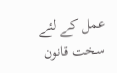عمل کے لئے سخت قانون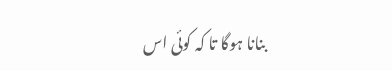بنانا ہوگا تا کہ کوئی اس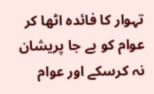تہوار کا فائدہ اٹھا کر عوام کو بے جا پریشان نہ کرسکے اور عوام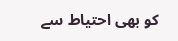کو بھی احتیاط سے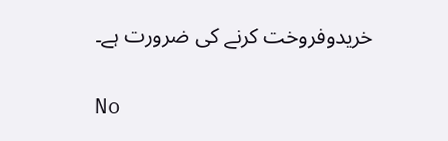خریدوفروخت کرنے کی ضرورت ہے۔

No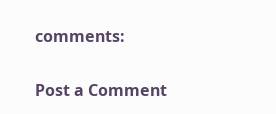comments:

Post a Comment